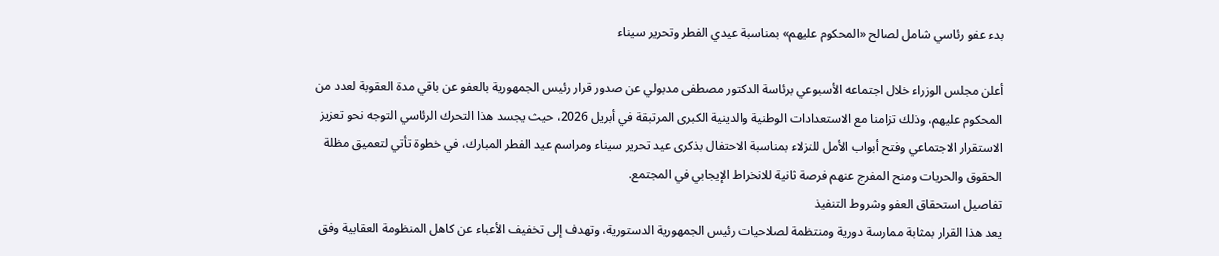بدء عفو رئاسي شامل لصالح «المحكوم عليهم» بمناسبة عيدي الفطر وتحرير سيناء

أعلن مجلس الوزراء خلال اجتماعه الأسبوعي برئاسة الدكتور مصطفى مدبولي عن صدور قرار رئيس الجمهورية بالعفو عن باقي مدة العقوبة لعدد من المحكوم عليهم، وذلك تزامنا مع الاستعدادات الوطنية والدينية الكبرى المرتبقة في أبريل 2026، حيث يجسد هذا التحرك الرئاسي التوجه نحو تعزيز الاستقرار الاجتماعي وفتح أبواب الأمل للنزلاء بمناسبة الاحتفال بذكرى عيد تحرير سيناء ومراسم عيد الفطر المبارك، في خطوة تأتي لتعميق مظلة الحقوق والحريات ومنح المفرج عنهم فرصة ثانية للانخراط الإيجابي في المجتمع.
تفاصيل استحقاق العفو وشروط التنفيذ
يعد هذا القرار بمثابة ممارسة دورية ومنتظمة لصلاحيات رئيس الجمهورية الدستورية، وتهدف إلى تخفيف الأعباء عن كاهل المنظومة العقابية وفق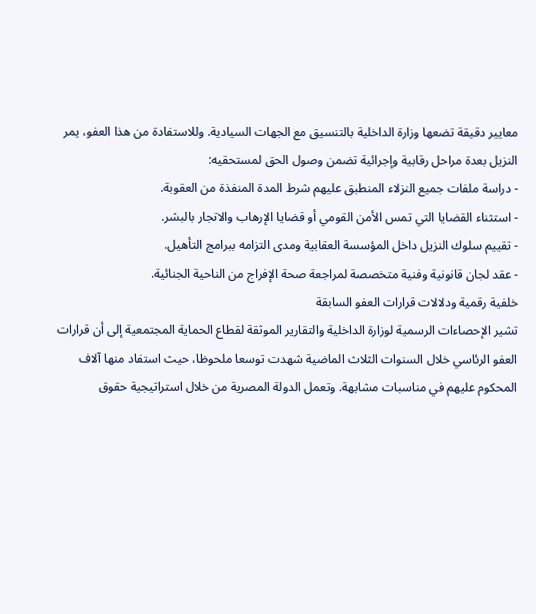معايير دقيقة تضعها وزارة الداخلية بالتنسيق مع الجهات السيادية. وللاستفادة من هذا العفو، يمر النزيل بعدة مراحل رقابية وإجرائية تضمن وصول الحق لمستحقيه:
- دراسة ملفات جميع النزلاء المنطبق عليهم شرط المدة المنفذة من العقوبة.
- استثناء القضايا التي تمس الأمن القومي أو قضايا الإرهاب والاتجار بالبشر.
- تقييم سلوك النزيل داخل المؤسسة العقابية ومدى التزامه ببرامج التأهيل.
- عقد لجان قانونية وفنية متخصصة لمراجعة صحة الإفراج من الناحية الجنائية.
خلفية رقمية ودلالات قرارات العفو السابقة
تشير الإحصاءات الرسمية لوزارة الداخلية والتقارير الموثقة لقطاع الحماية المجتمعية إلى أن قرارات العفو الرئاسي خلال السنوات الثلاث الماضية شهدت توسعا ملحوظا، حيث استفاد منها آلاف المحكوم عليهم في مناسبات مشابهة. وتعمل الدولة المصرية من خلال استراتيجية حقوق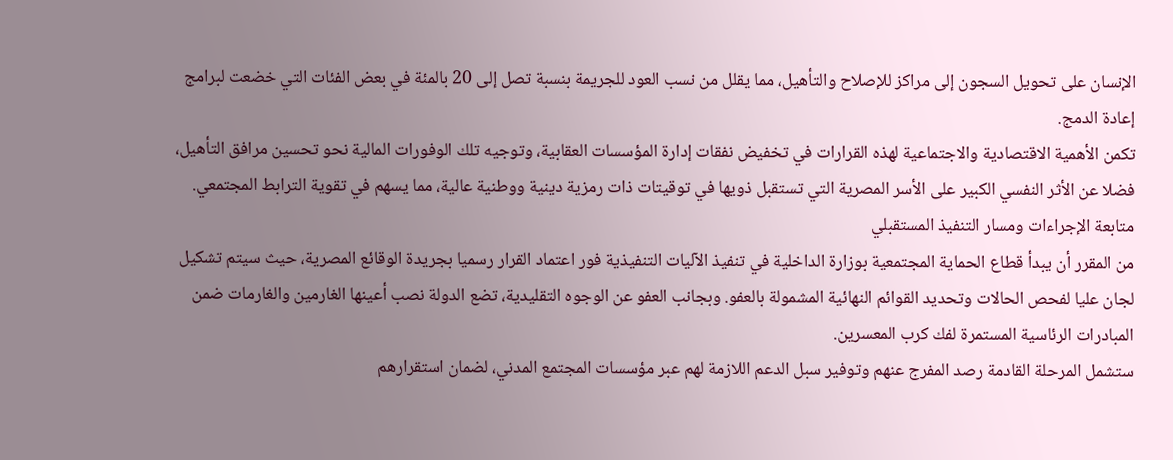الإنسان على تحويل السجون إلى مراكز للإصلاح والتأهيل، مما يقلل من نسب العود للجريمة بنسبة تصل إلى 20 بالمئة في بعض الفئات التي خضعت لبرامج إعادة الدمج.
تكمن الأهمية الاقتصادية والاجتماعية لهذه القرارات في تخفيض نفقات إدارة المؤسسات العقابية، وتوجيه تلك الوفورات المالية نحو تحسين مرافق التأهيل، فضلا عن الأثر النفسي الكبير على الأسر المصرية التي تستقبل ذويها في توقيتات ذات رمزية دينية ووطنية عالية، مما يسهم في تقوية الترابط المجتمعي.
متابعة الإجراءات ومسار التنفيذ المستقبلي
من المقرر أن يبدأ قطاع الحماية المجتمعية بوزارة الداخلية في تنفيذ الآليات التنفيذية فور اعتماد القرار رسميا بجريدة الوقائع المصرية، حيث سيتم تشكيل لجان عليا لفحص الحالات وتحديد القوائم النهائية المشمولة بالعفو. وبجانب العفو عن الوجوه التقليدية، تضع الدولة نصب أعينها الغارمين والغارمات ضمن المبادرات الرئاسية المستمرة لفك كرب المعسرين.
ستشمل المرحلة القادمة رصد المفرج عنهم وتوفير سبل الدعم اللازمة لهم عبر مؤسسات المجتمع المدني، لضمان استقرارهم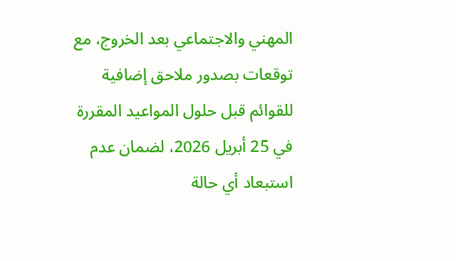المهني والاجتماعي بعد الخروج، مع توقعات بصدور ملاحق إضافية للقوائم قبل حلول المواعيد المقررة في 25 أبريل 2026، لضمان عدم استبعاد أي حالة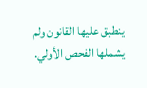ينطبق عليها القانون ولم يشملها الفحص الأولي.